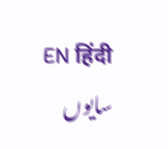EN हिंदी
سایوں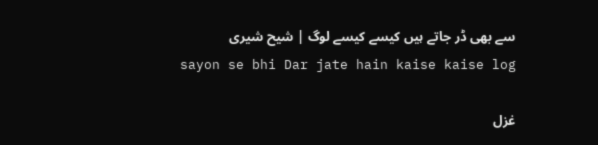سے بھی ڈر جاتے ہیں کیسے کیسے لوگ | شیح شیری
sayon se bhi Dar jate hain kaise kaise log

غزل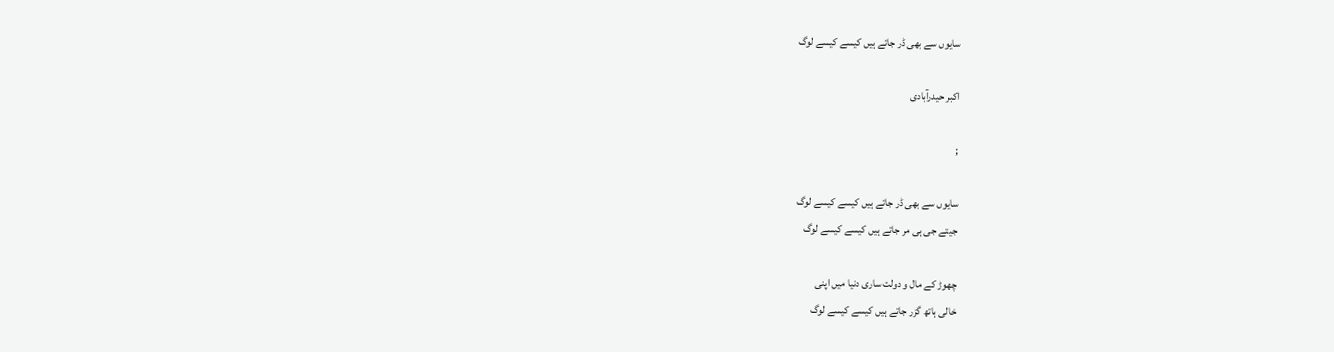سایوں سے بھی ڈر جاتے ہیں کیسے کیسے لوگ

اکبر حیدرآبادی

;

سایوں سے بھی ڈر جاتے ہیں کیسے کیسے لوگ
جیتے جی ہی مر جاتے ہیں کیسے کیسے لوگ

چھوڑ کے مال و دولت ساری دنیا میں اپنی
خالی ہاتھ گزر جاتے ہیں کیسے کیسے لوگ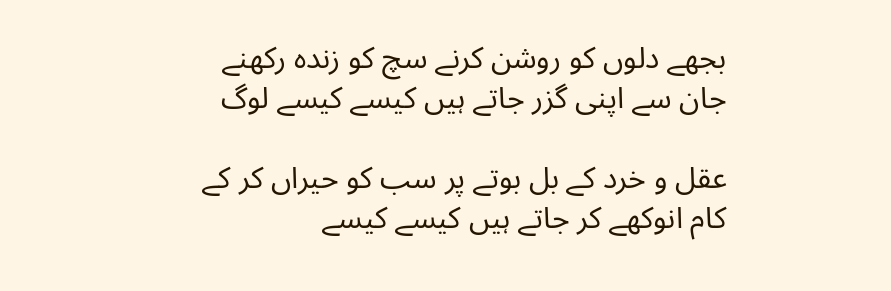بجھے دلوں کو روشن کرنے سچ کو زندہ رکھنے
جان سے اپنی گزر جاتے ہیں کیسے کیسے لوگ

عقل و خرد کے بل بوتے پر سب کو حیراں کر کے
کام انوکھے کر جاتے ہیں کیسے کیسے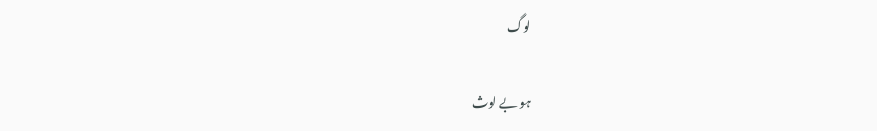لوگ

ہو بے لوث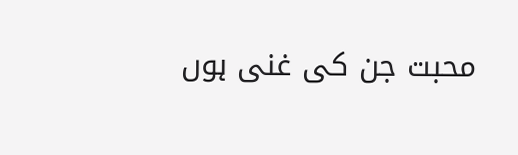محبت جن کی غنی ہوں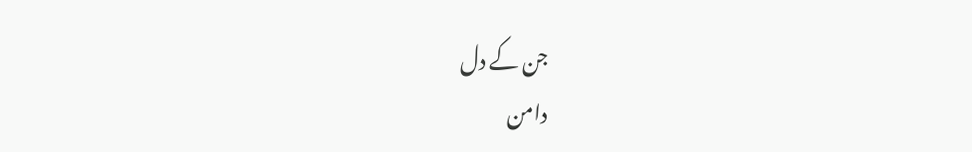جن کے دل
دامن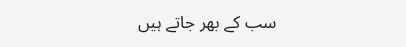سب کے بھر جاتے ہیں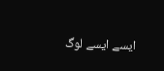ایسے ایسے لوگ